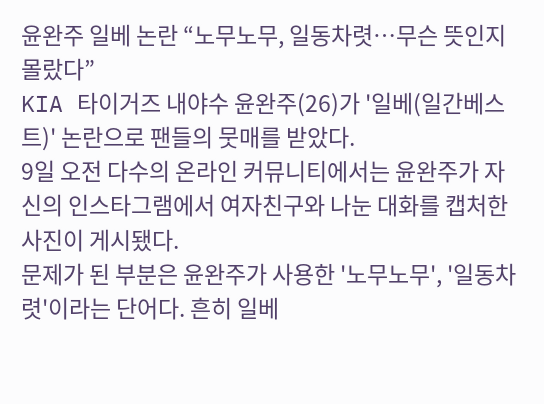윤완주 일베 논란 “노무노무, 일동차렷…무슨 뜻인지 몰랐다”
KIA 타이거즈 내야수 윤완주(26)가 '일베(일간베스트)' 논란으로 팬들의 뭇매를 받았다.
9일 오전 다수의 온라인 커뮤니티에서는 윤완주가 자신의 인스타그램에서 여자친구와 나눈 대화를 캡처한 사진이 게시됐다.
문제가 된 부분은 윤완주가 사용한 '노무노무', '일동차렷'이라는 단어다. 흔히 일베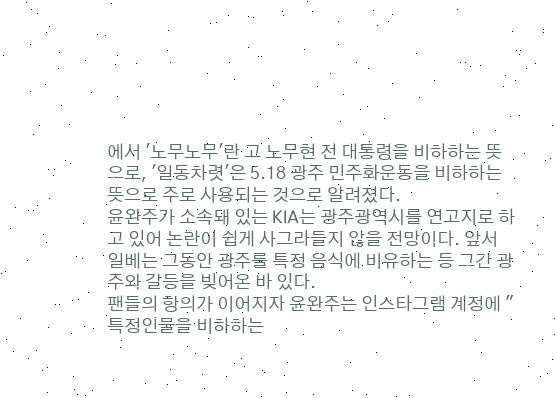에서 '노무노무'란 고 노무현 전 대통령을 비하하는 뜻으로, '일동차렷'은 5.18 광주 민주화운동을 비하하는 뜻으로 주로 사용되는 것으로 알려졌다.
윤완주가 소속돼 있는 KIA는 광주광역시를 연고지로 하고 있어 논란이 쉽게 사그라들지 않을 전망이다. 앞서 일베는 그동안 광주를 특정 음식에 비유하는 등 그간 광주와 갈등을 빚어온 바 있다.
팬들의 항의가 이어지자 윤완주는 인스타그램 계정에 "특정인물을 비하하는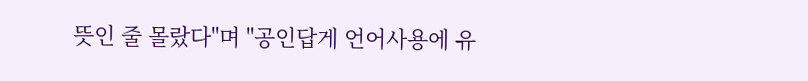뜻인 줄 몰랐다"며 "공인답게 언어사용에 유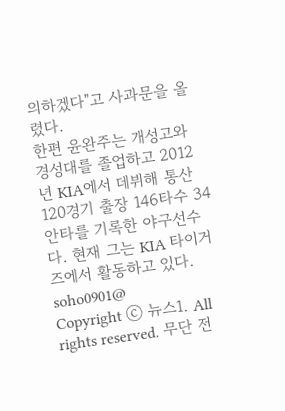의하겠다"고 사과문을 올렸다.
한편 윤완주는 개성고와 경성대를 졸업하고 2012년 KIA에서 데뷔해 통산 120경기 출장 146타수 34안타를 기록한 야구선수다. 현재 그는 KIA 타이거즈에서 활동하고 있다.
soho0901@
Copyright ⓒ 뉴스1. All rights reserved. 무단 전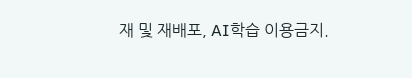재 및 재배포, AI학습 이용금지.